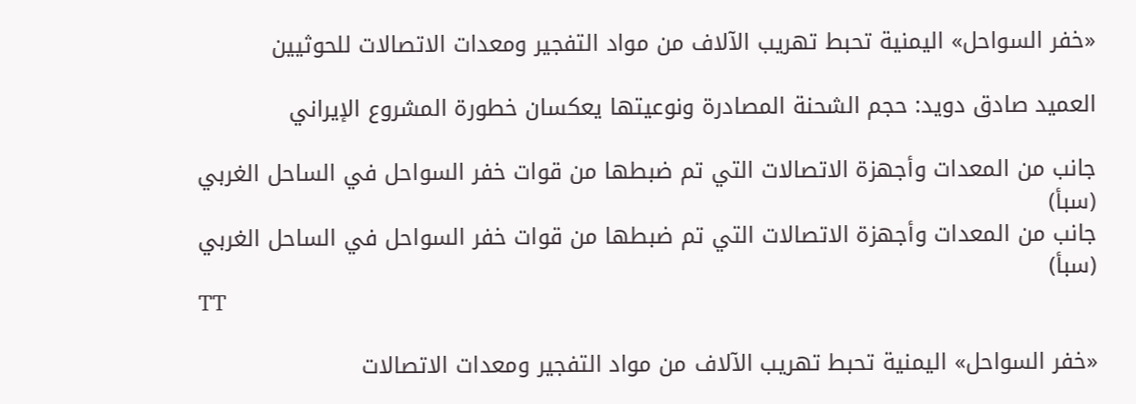«خفر السواحل» اليمنية تحبط تهريب الآلاف من مواد التفجير ومعدات الاتصالات للحوثيين

العميد صادق دويد: حجم الشحنة المصادرة ونوعيتها يعكسان خطورة المشروع الإيراني

جانب من المعدات وأجهزة الاتصالات التي تم ضبطها من قوات خفر السواحل في الساحل الغربي (سبأ)
جانب من المعدات وأجهزة الاتصالات التي تم ضبطها من قوات خفر السواحل في الساحل الغربي (سبأ)
TT

«خفر السواحل» اليمنية تحبط تهريب الآلاف من مواد التفجير ومعدات الاتصالات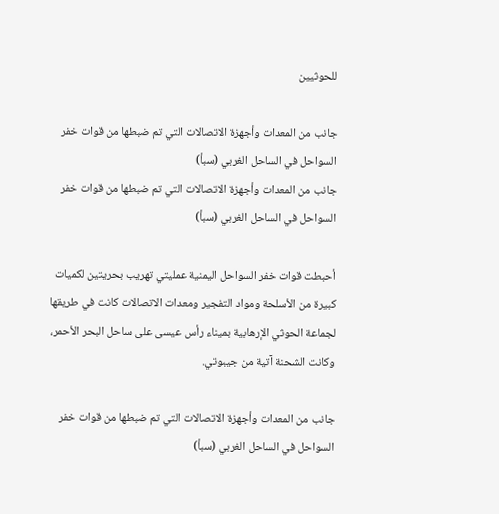للحوثيين

جانب من المعدات وأجهزة الاتصالات التي تم ضبطها من قوات خفر السواحل في الساحل الغربي (سبأ)
جانب من المعدات وأجهزة الاتصالات التي تم ضبطها من قوات خفر السواحل في الساحل الغربي (سبأ)

أحبطت قوات خفر السواحل اليمنية عمليتي تهريب بحريتين لكميات كبيرة من الأسلحة ومواد التفجير ومعدات الاتصالات كانت في طريقها لجماعة الحوثي الإرهابية بميناء رأس عيسى على ساحل البحر الأحمر، وكانت الشحنة آتية من جيبوتي.

جانب من المعدات وأجهزة الاتصالات التي تم ضبطها من قوات خفر السواحل في الساحل الغربي (سبأ)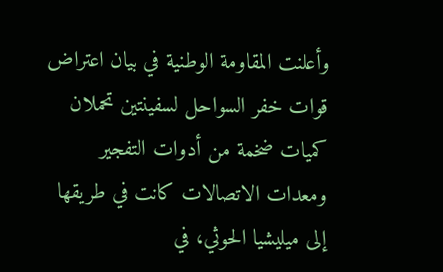وأعلنت المقاومة الوطنية في بيان اعتراض قوات خفر السواحل لسفينتين تحملان كميات ضخمة من أدوات التفجير ومعدات الاتصالات كانت في طريقها إلى ميليشيا الحوثي، في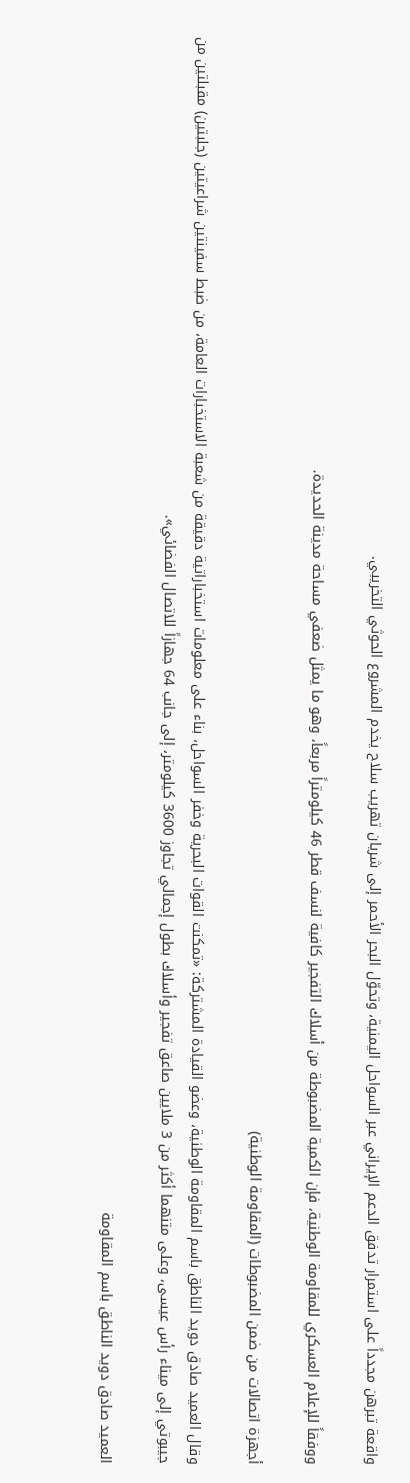واقعة تبرهن مجدداً على استمرار تدفق الدعم الإيراني عبر السواحل اليمنية، وتحوّل البحر الأحمر إلى شريان تهريب سلاح يخدم المشروع الحوثي التخريبي.

ووفقاً للإعلام العسكري للمقاومة الوطنية، فإن الكمية المضبوطة من أسلاك التفجير كافية لنسف قطر 46 كيلومتراً مربعاً، وهو ما يمثل ضعفي مساحة مدينة الحديدة.

أجهزة اتصالات من ضمن المضبوطات (المقاومة الوطنية)

وقال العميد صادق دويد الناطق باسم المقاومة الوطنية، وعضو القيادة المشتركة: «تمكنت القوات البحرية وخفر السواحل، بناء على معلومات استخباراتية دقيقة من شعبة الاستخبارات العامة، من ضبط سفينتين شراعيتين (جلبتين) مقبلتين من جيبوتي إلى ميناء رأس عيسى، وعلى متنهما أكثر من 3 ملايين صاعق تفجير وأسلاك بطول إجمالي تجاوز 3600 كيلومتر، إلى جانب 64 جهازاً للاتصال الفضائي».

العميد صادق دويد الناطق باسم المقاومة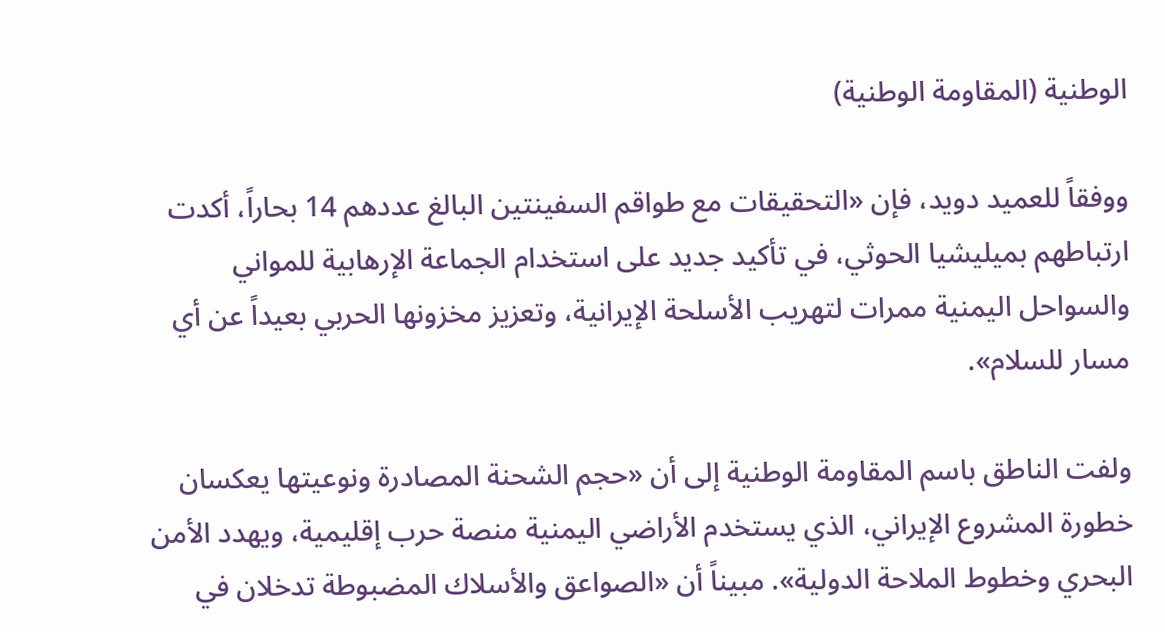الوطنية (المقاومة الوطنية)

ووفقاً للعميد دويد، فإن «التحقيقات مع طواقم السفينتين البالغ عددهم 14 بحاراً، أكدت ارتباطهم بميليشيا الحوثي، في تأكيد جديد على استخدام الجماعة الإرهابية للمواني والسواحل اليمنية ممرات لتهريب الأسلحة الإيرانية، وتعزيز مخزونها الحربي بعيداً عن أي مسار للسلام».

ولفت الناطق باسم المقاومة الوطنية إلى أن «حجم الشحنة المصادرة ونوعيتها يعكسان خطورة المشروع الإيراني، الذي يستخدم الأراضي اليمنية منصة حرب إقليمية، ويهدد الأمن البحري وخطوط الملاحة الدولية». مبيناً أن «الصواعق والأسلاك المضبوطة تدخلان في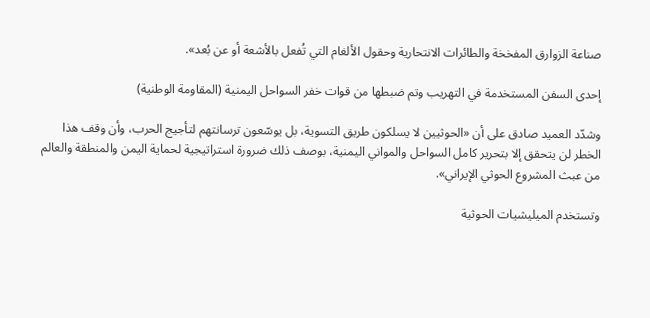صناعة الزوارق المفخخة والطائرات الانتحارية وحقول الألغام التي تُفعل بالأشعة أو عن بُعد».

إحدى السفن المستخدمة في التهريب وتم ضبطها من قوات خفر السواحل اليمنية (المقاومة الوطنية)

وشدّد العميد صادق على أن «الحوثيين لا يسلكون طريق التسوية، بل يوسّعون ترسانتهم لتأجيج الحرب، وأن وقف هذا الخطر لن يتحقق إلا بتحرير كامل السواحل والمواني اليمنية، بوصف ذلك ضرورة استراتيجية لحماية اليمن والمنطقة والعالم من عبث المشروع الحوثي الإيراني».

وتستخدم الميليشيات الحوثية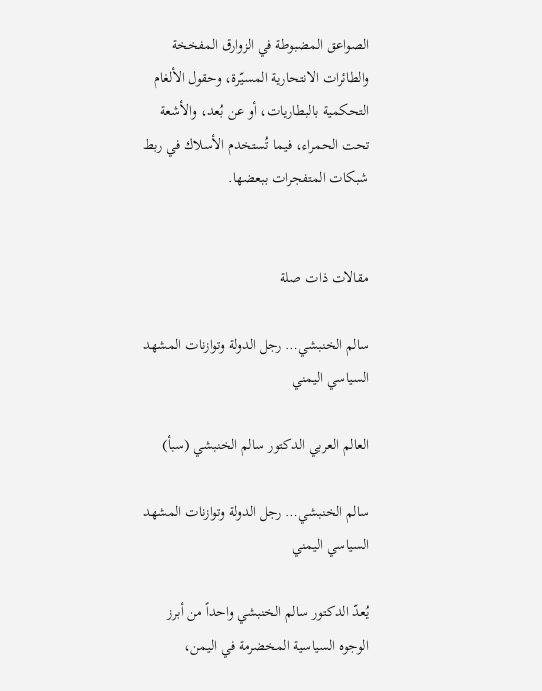الصواعق المضبوطة في الزوارق المفخخة والطائرات الانتحارية المسيّرة، وحقول الألغام التحكمية بالبطاريات، أو عن بُعد، والأشعة تحت الحمراء، فيما تُستخدم الأسلاك في ربط شبكات المتفجرات ببعضها.


مقالات ذات صلة

سالم الخنبشي… رجل الدولة وتوازنات المشهد السياسي اليمني

العالم العربي الدكتور سالم الخنبشي (سبأ)

سالم الخنبشي… رجل الدولة وتوازنات المشهد السياسي اليمني

يُعدّ الدكتور سالم الخنبشي واحداً من أبرز الوجوه السياسية المخضرمة في اليمن،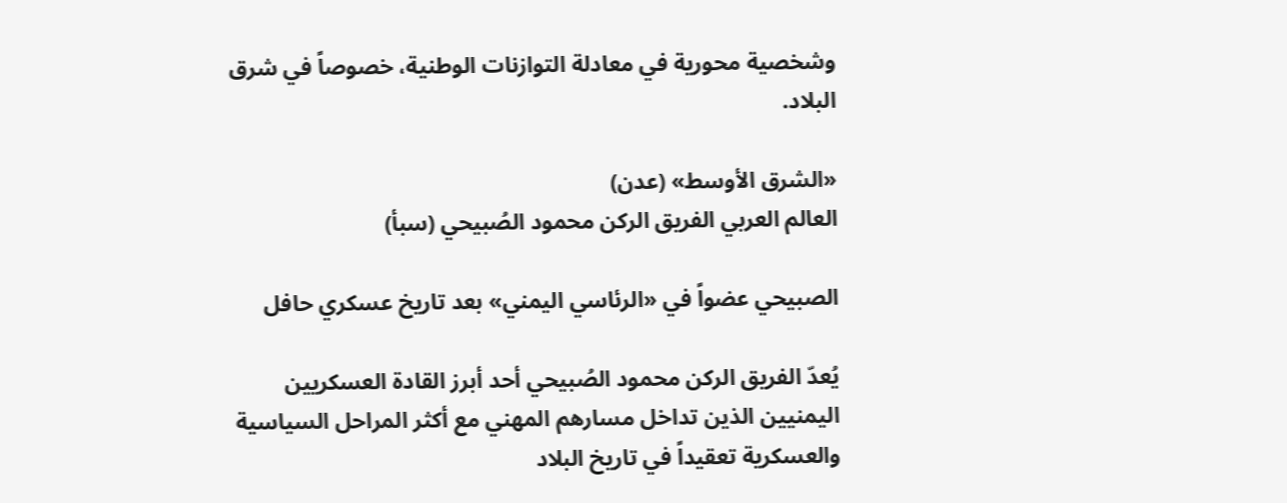وشخصية محورية في معادلة التوازنات الوطنية، خصوصاً في شرق البلاد.

«الشرق الأوسط» (عدن)
العالم العربي الفريق الركن محمود الصُبيحي (سبأ)

الصبيحي عضواً في «الرئاسي اليمني» بعد تاريخ عسكري حافل

يُعدّ الفريق الركن محمود الصُبيحي أحد أبرز القادة العسكريين اليمنيين الذين تداخل مسارهم المهني مع أكثر المراحل السياسية والعسكرية تعقيداً في تاريخ البلاد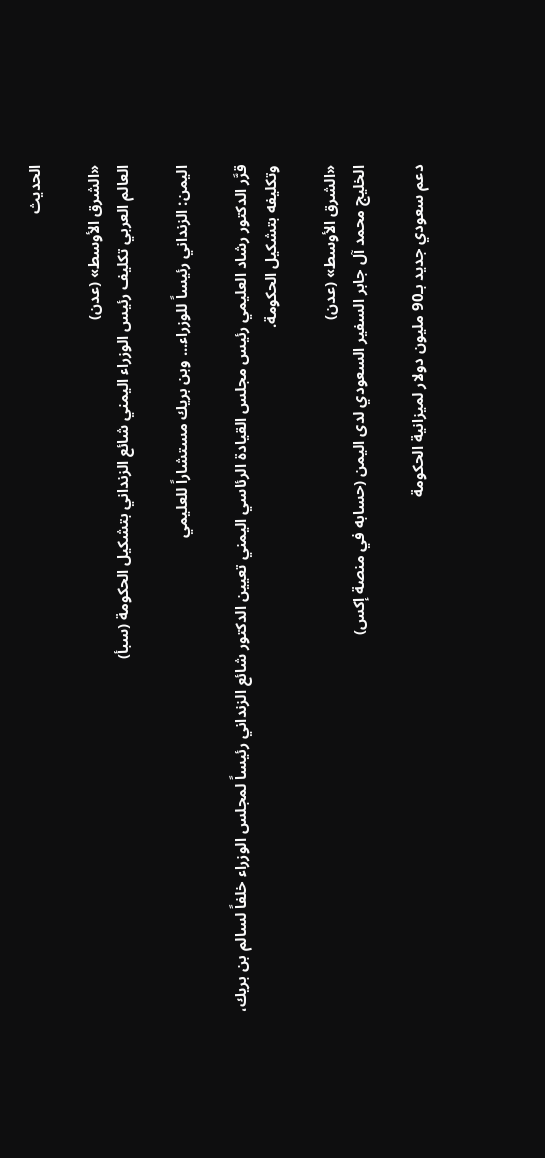الحديث

«الشرق الأوسط» (عدن)
العالم العربي تكليف رئيس الوزراء اليمني شائع الزنداني بتشكيل الحكومة (سبأ)

اليمن: الزنداني رئيساً للوزراء... وبن بريك مستشاراً للعليمي

قرَّر الدكتور رشاد العليمي رئيس مجلس القيادة الرئاسي اليمني تعيين الدكتور شائع الزنداني رئيساً لمجلس الوزراء خلفاً لسالم بن بريك، وتكليفه بتشكيل الحكومة.

«الشرق الأوسط» (عدن)
الخليج محمد آل جابر السفير السعودي لدى اليمن (حسابه في منصة إكس)

دعم سعودي جديد بـ90 مليون دولار لميزانية الحكومة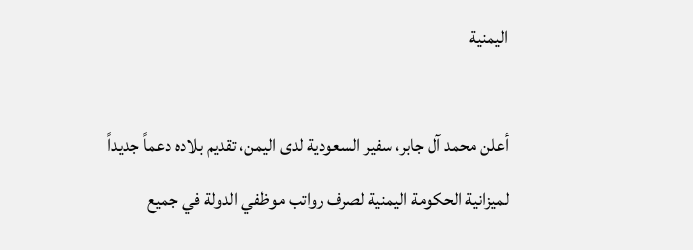اليمنية

أعلن محمد آل جابر، سفير السعودية لدى اليمن، تقديم بلاده دعماً جديداً لميزانية الحكومة اليمنية لصرف رواتب موظفي الدولة في جميع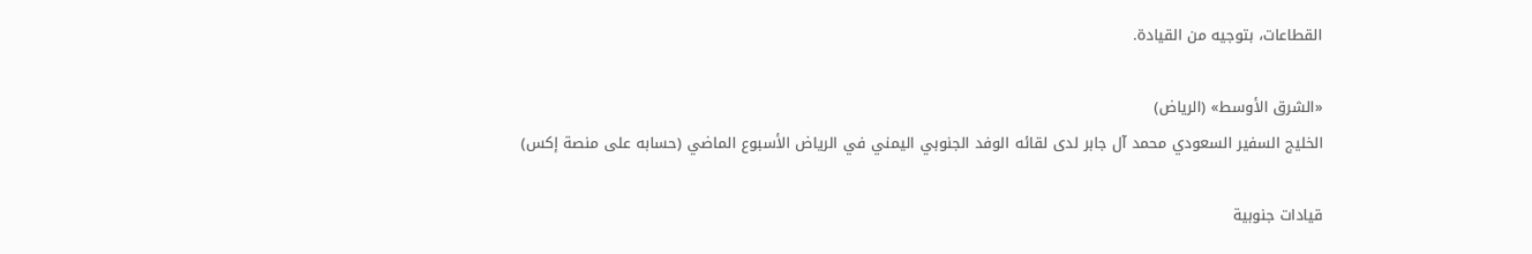القطاعات، بتوجيه من القيادة.

«الشرق الأوسط» (الرياض)
الخليج السفير السعودي محمد آل جابر لدى لقائه الوفد الجنوبي اليمني في الرياض الأسبوع الماضي (حسابه على منصة إكس)

قيادات جنوبية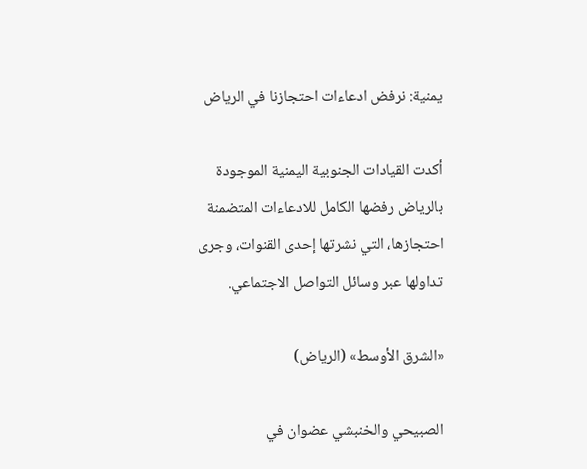يمنية: نرفض ادعاءات احتجازنا في الرياض

أكدت القيادات الجنوبية اليمنية الموجودة بالرياض رفضها الكامل للادعاءات المتضمنة احتجازها، التي نشرتها إحدى القنوات، وجرى تداولها عبر وسائل التواصل الاجتماعي.

«الشرق الأوسط» (الرياض)

الصبيحي والخنبشي عضوان في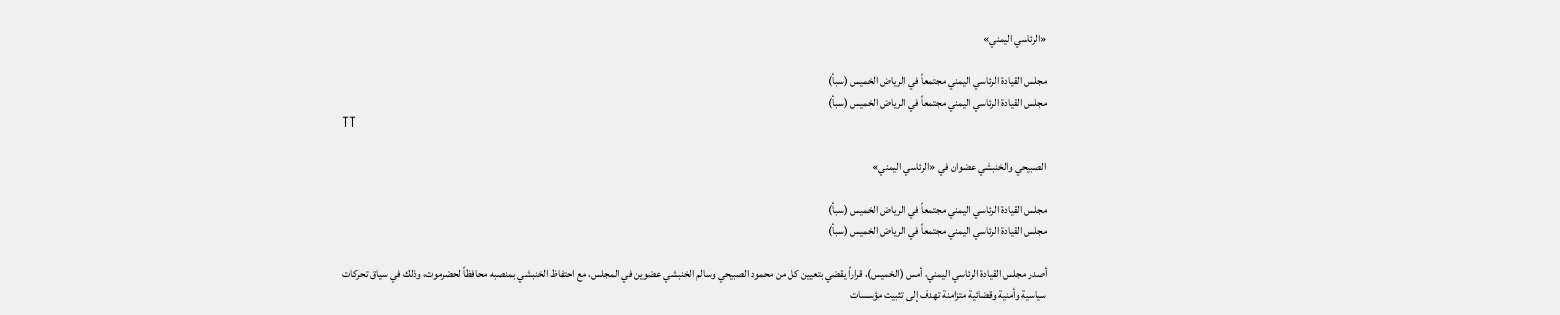«الرئاسي اليمني»

مجلس القيادة الرئاسي اليمني مجتمعاً في الرياض الخميس (سبأ)
مجلس القيادة الرئاسي اليمني مجتمعاً في الرياض الخميس (سبأ)
TT

الصبيحي والخنبشي عضوان في «الرئاسي اليمني»

مجلس القيادة الرئاسي اليمني مجتمعاً في الرياض الخميس (سبأ)
مجلس القيادة الرئاسي اليمني مجتمعاً في الرياض الخميس (سبأ)

أصدر مجلس القيادة الرئاسي اليمني، أمس (الخميس)، قراراً يقضي بتعيين كل من محمود الصبيحي وسالم الخنبشي عضوين في المجلس، مع احتفاظ الخنبشي بمنصبه محافظاً لحضرموت، وذلك في سياق تحركات سياسية وأمنية وقضائية متزامنة تهدف إلى تثبيت مؤسسات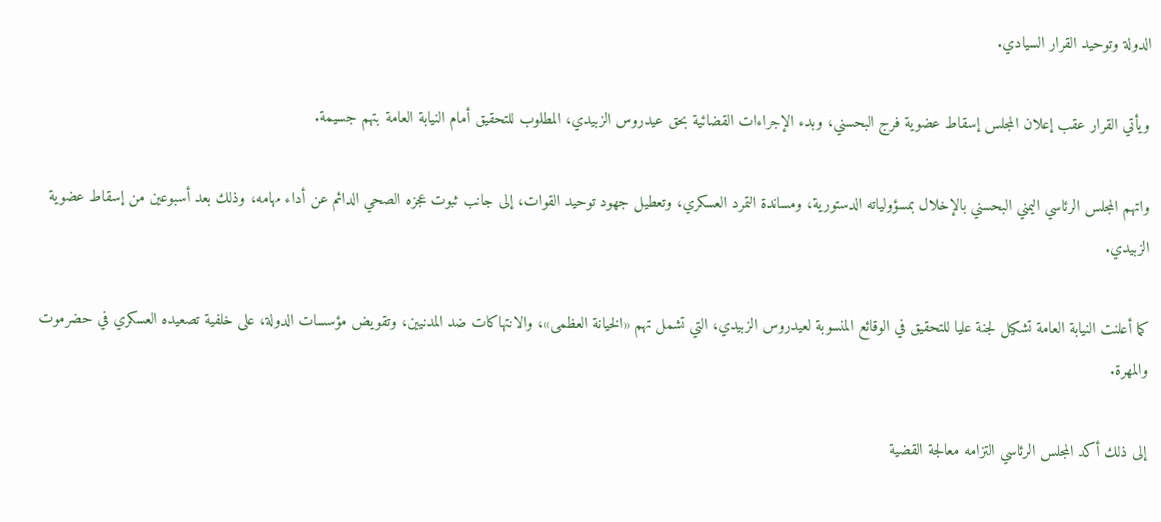الدولة وتوحيد القرار السيادي.

ويأتي القرار عقب إعلان المجلس إسقاط عضوية فرج البحسني، وبدء الإجراءات القضائية بحق عيدروس الزبيدي، المطلوب للتحقيق أمام النيابة العامة بتهم جسيمة.

واتهم المجلس الرئاسي اليمني البحسني بالإخلال بمسؤولياته الدستورية، ومساندة التمرد العسكري، وتعطيل جهود توحيد القوات، إلى جانب ثبوت عجزه الصحي الدائم عن أداء مهامه، وذلك بعد أسبوعين من إسقاط عضوية الزبيدي.

كما أعلنت النيابة العامة تشكيل لجنة عليا للتحقيق في الوقائع المنسوبة لعيدروس الزبيدي، التي تشمل تهم «الخيانة العظمى»، والانتهاكات ضد المدنيين، وتقويض مؤسسات الدولة، على خلفية تصعيده العسكري في حضرموت والمهرة.

إلى ذلك أكد المجلس الرئاسي التزامه معالجة القضية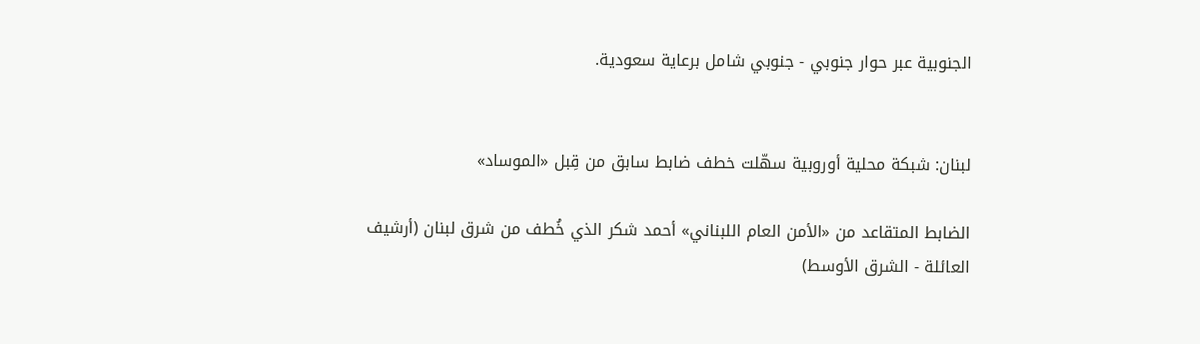الجنوبية عبر حوار جنوبي - جنوبي شامل برعاية سعودية.


لبنان: شبكة محلية أوروبية سهّلت خطف ضابط سابق من قِبل «الموساد»

الضابط المتقاعد من «الأمن العام اللبناني» أحمد شكر الذي خُطف من شرق لبنان (أرشيف العائلة - الشرق الأوسط)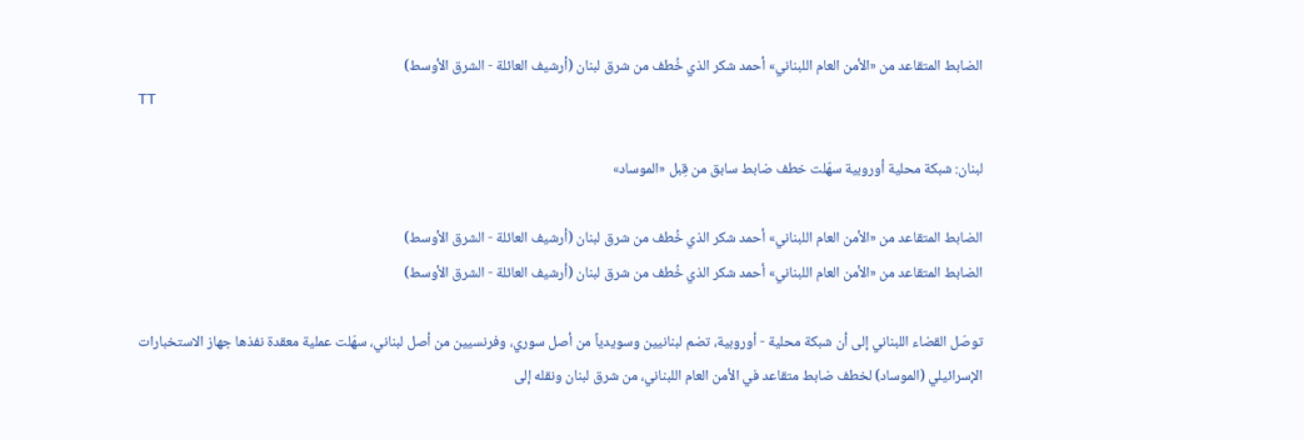الضابط المتقاعد من «الأمن العام اللبناني» أحمد شكر الذي خُطف من شرق لبنان (أرشيف العائلة - الشرق الأوسط)
TT

لبنان: شبكة محلية أوروبية سهّلت خطف ضابط سابق من قِبل «الموساد»

الضابط المتقاعد من «الأمن العام اللبناني» أحمد شكر الذي خُطف من شرق لبنان (أرشيف العائلة - الشرق الأوسط)
الضابط المتقاعد من «الأمن العام اللبناني» أحمد شكر الذي خُطف من شرق لبنان (أرشيف العائلة - الشرق الأوسط)

توصّل القضاء اللبناني إلى أن شبكة محلية - أوروبية، تضم لبنانيين وسويدياً من أصل سوري، وفرنسيين من أصل لبناني، سهّلت عملية معقدة نفذها جهاز الاستخبارات الإسرائيلي (الموساد) لخطف ضابط متقاعد في الأمن العام اللبناني، من شرق لبنان ونقله إلى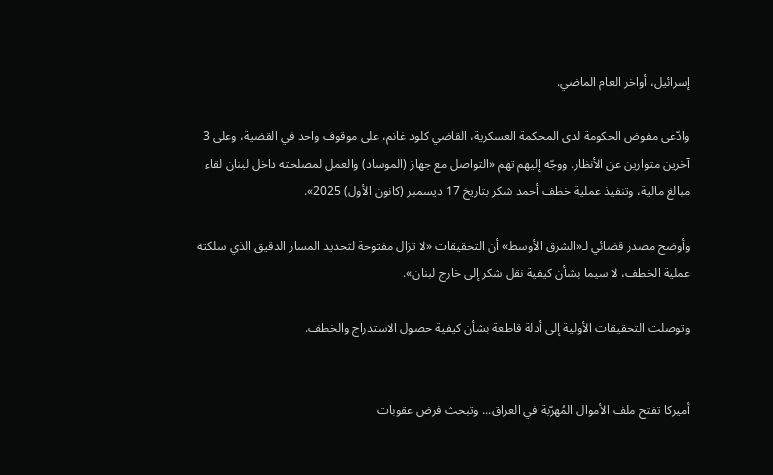إسرائيل، أواخر العام الماضي.

وادّعى مفوض الحكومة لدى المحكمة العسكرية، القاضي كلود غانم، على موقوف واحد في القضية، وعلى 3 آخرين متوارين عن الأنظار. ووجّه إليهم تهم «التواصل مع جهاز (الموساد) والعمل لمصلحته داخل لبنان لقاء مبالغ مالية، وتنفيذ عملية خطف أحمد شكر بتاريخ 17 ديسمبر (كانون الأول) 2025».

وأوضح مصدر قضائي لـ«الشرق الأوسط» أن التحقيقات «لا تزال مفتوحة لتحديد المسار الدقيق الذي سلكته عملية الخطف، لا سيما بشأن كيفية نقل شكر إلى خارج لبنان».

وتوصلت التحقيقات الأولية إلى أدلة قاطعة بشأن كيفية حصول الاستدراج والخطف.


أميركا تفتح ملف الأموال المُهرّبة في العراق... وتبحث فرض عقوبات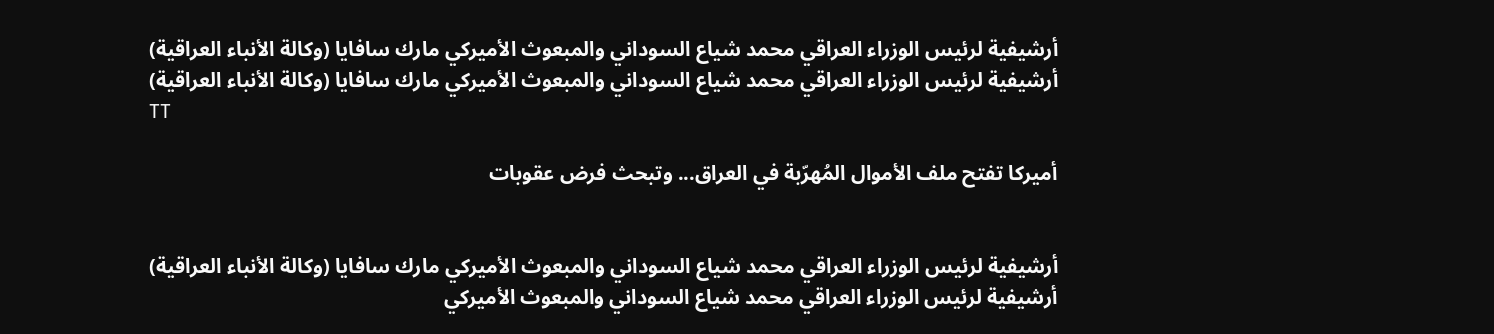أرشيفية لرئيس الوزراء العراقي محمد شياع السوداني والمبعوث الأميركي مارك سافايا (وكالة الأنباء العراقية)
أرشيفية لرئيس الوزراء العراقي محمد شياع السوداني والمبعوث الأميركي مارك سافايا (وكالة الأنباء العراقية)
TT

أميركا تفتح ملف الأموال المُهرّبة في العراق... وتبحث فرض عقوبات


أرشيفية لرئيس الوزراء العراقي محمد شياع السوداني والمبعوث الأميركي مارك سافايا (وكالة الأنباء العراقية)
أرشيفية لرئيس الوزراء العراقي محمد شياع السوداني والمبعوث الأميركي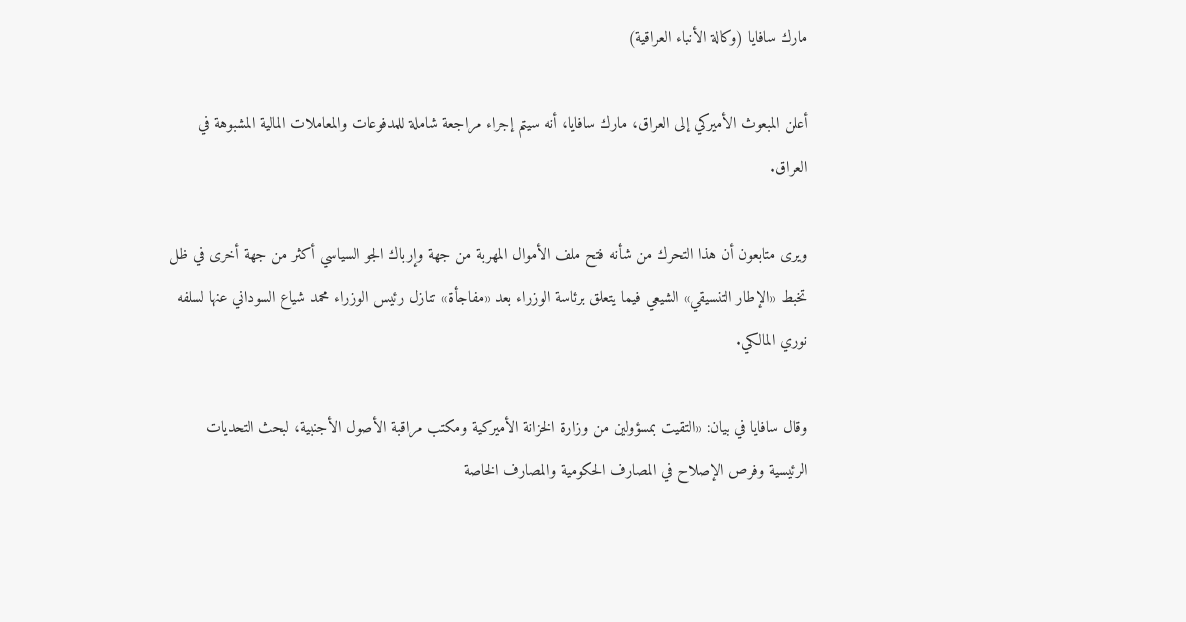مارك سافايا (وكالة الأنباء العراقية)

أعلن المبعوث الأميركي إلى العراق، مارك سافايا، أنه سيتم إجراء مراجعة شاملة للمدفوعات والمعاملات المالية المشبوهة في العراق.

ويرى متابعون أن هذا التحرك من شأنه فتح ملف الأموال المهربة من جهة وإرباك الجو السياسي أكثر من جهة أخرى في ظل تخبط «الإطار التنسيقي» الشيعي فيما يتعلق برئاسة الوزراء بعد «مفاجأة» تنازل رئيس الوزراء محمد شياع السوداني عنها لسلفه نوري المالكي.

وقال سافايا في بيان: «التقيت بمسؤولين من وزارة الخزانة الأميركية ومكتب مراقبة الأصول الأجنبية، لبحث التحديات الرئيسية وفرص الإصلاح في المصارف الحكومية والمصارف الخاصة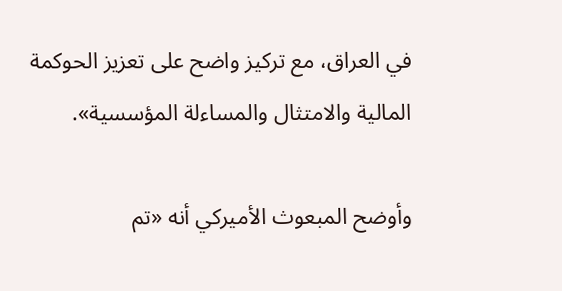في العراق، مع تركيز واضح على تعزيز الحوكمة المالية والامتثال والمساءلة المؤسسية».

وأوضح المبعوث الأميركي أنه «تم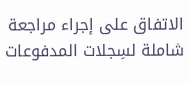الاتفاق على إجراء مراجعة شاملة لسِجلات المدفوعات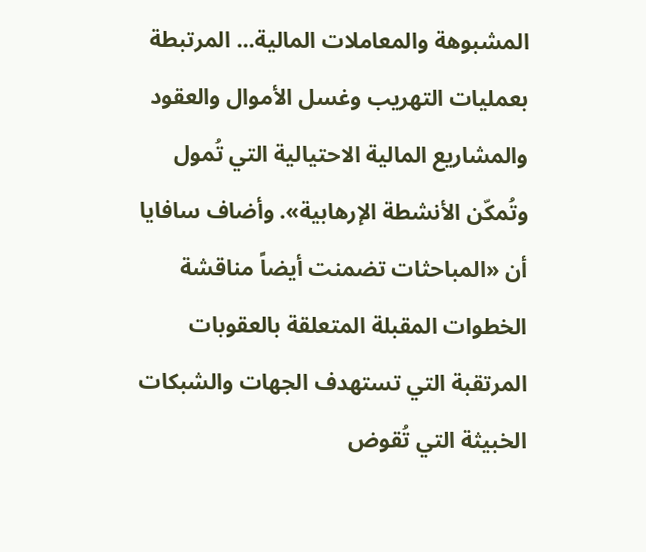المشبوهة والمعاملات المالية... المرتبطة بعمليات التهريب وغسل الأموال والعقود والمشاريع المالية الاحتيالية التي تُمول وتُمكّن الأنشطة الإرهابية». وأضاف سافايا أن «المباحثات تضمنت أيضاً مناقشة الخطوات المقبلة المتعلقة بالعقوبات المرتقبة التي تستهدف الجهات والشبكات الخبيثة التي تُقوض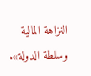النزاهة المالية وسلطة الدولة».